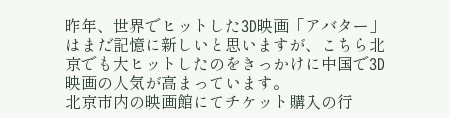昨年、世界でヒットした3D映画「アバター」はまだ記憶に新しいと思いますが、こちら北京でも大ヒットしたのをきっかけに中国で3D映画の人気が高まっています。
北京市内の映画館にてチケット購入の行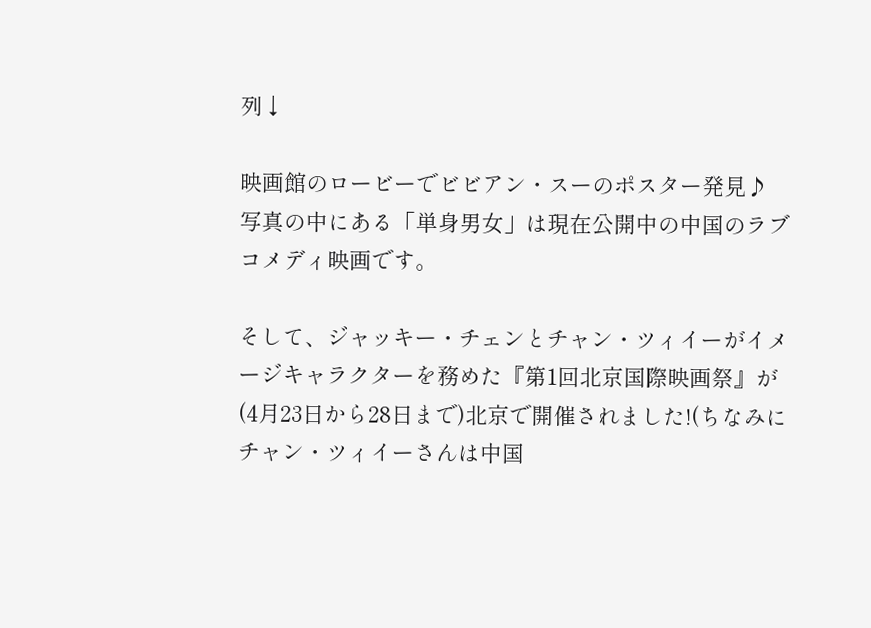列↓

映画館のロービーでビビアン・スーのポスター発見♪
写真の中にある「単身男女」は現在公開中の中国のラブコメディ映画です。

そして、ジャッキー・チェンとチャン・ツィイーがイメージキャラクターを務めた『第1回北京国際映画祭』が(4月23日から28日まで)北京で開催されました!(ちなみにチャン・ツィイーさんは中国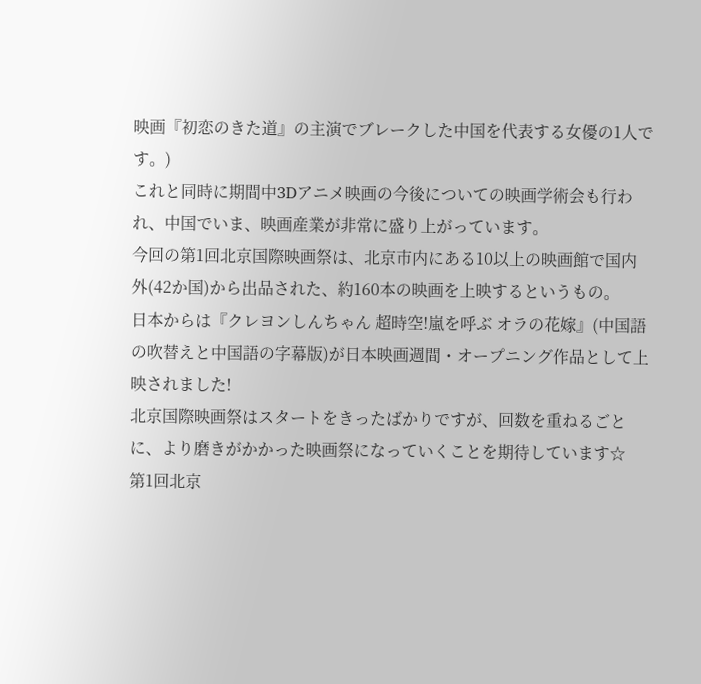映画『初恋のきた道』の主演でブレークした中国を代表する女優の1人です。)
これと同時に期間中3Dアニメ映画の今後についての映画学術会も行われ、中国でいま、映画産業が非常に盛り上がっています。
今回の第1回北京国際映画祭は、北京市内にある10以上の映画館で国内外(42か国)から出品された、約160本の映画を上映するというもの。
日本からは『クレヨンしんちゃん 超時空!嵐を呼ぶ オラの花嫁』(中国語の吹替えと中国語の字幕版)が日本映画週間・オープニング作品として上映されました!
北京国際映画祭はスタートをきったばかりですが、回数を重ねるごとに、より磨きがかかった映画祭になっていくことを期待しています☆
第1回北京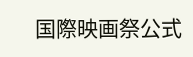国際映画祭公式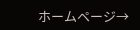ホームページ→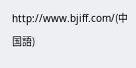http://www.bjiff.com/(中国語)